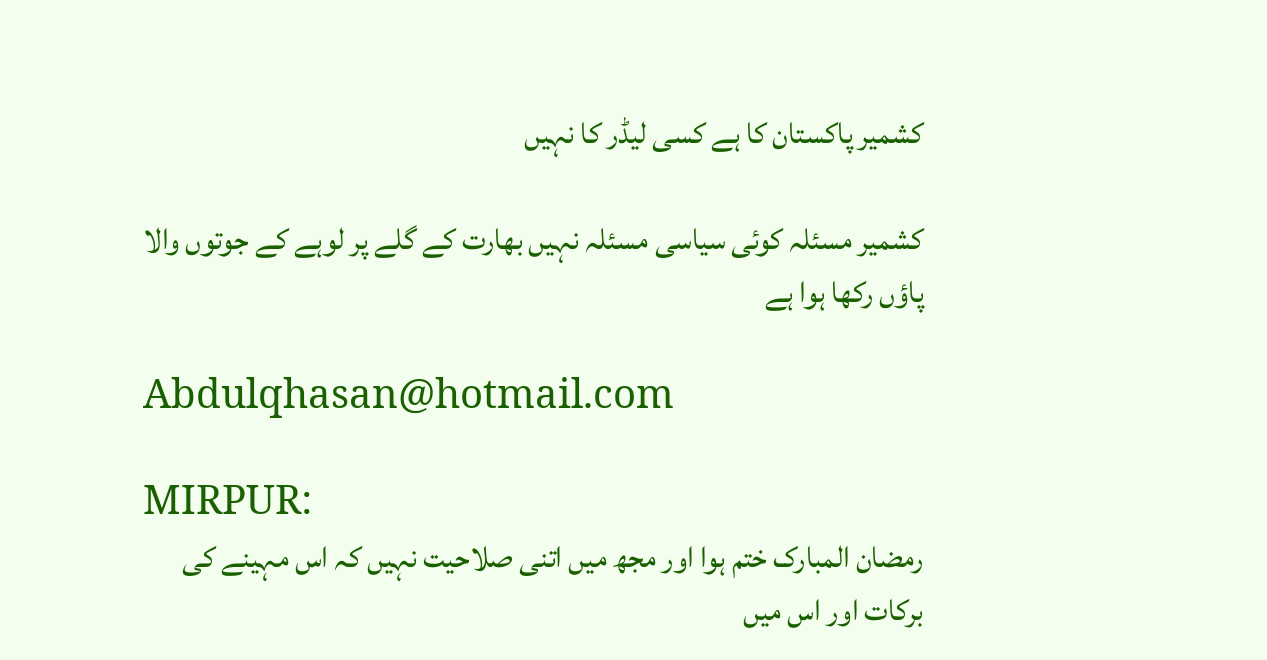کشمیر پاکستان کا ہے کسی لیڈر کا نہیں

کشمیر مسئلہ کوئی سیاسی مسئلہ نہیں بھارت کے گلے پر لوہے کے جوتوں والا پاؤں رکھا ہوا ہے

Abdulqhasan@hotmail.com

MIRPUR:
رمضان المبارک ختم ہوا اور مجھ میں اتنی صلاحیت نہیں کہ اس مہینے کی برکات اور اس میں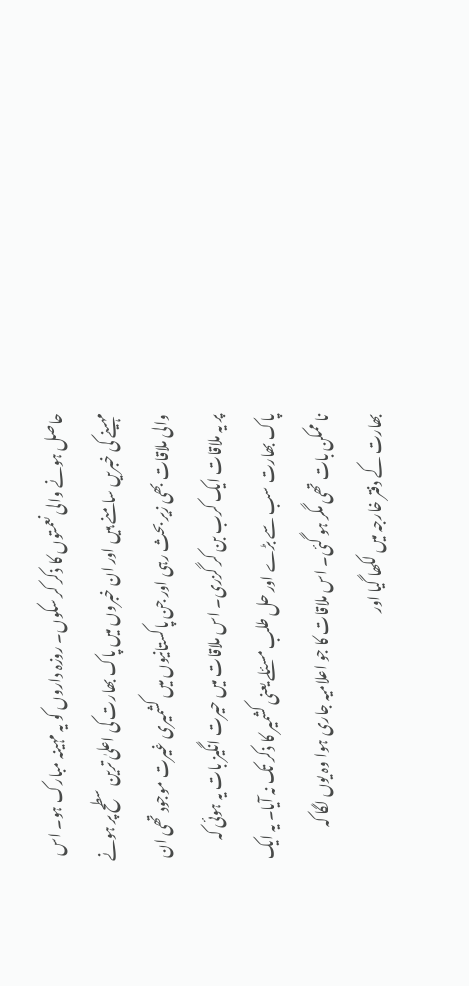حاصل ہونے والی نعمتوں کا ذکر کر سکوں۔ روزہ داروں کو یہ مہینہ مبارک ہو۔ اس مہینے کی خبریں سامنے ہیں اور ان خبروں میں پاک بھارت کی اعلیٰ ترین سطح پر ہونے والی ملاقات بھی زیر بحث رہی اور جن پاکستانیوں میں کشمیری غیرت موجود تھی ان پر یہ ملاقات ایک کرب بن کر گزری۔ اس ملاقات میں حیرت انگیز بات یہ ہوئی کہ پاک بھارت سب سے بڑے اور حل طلب مسئلے یعنی کشمیر کا ذکر تک نہ آیا۔ یہ ایک نا ممکن بات تھی مگر ہو گئی۔ اس ملاقات کا جو اعلامیہ جاری ہوا وہ یوں لگا کہ بھارت کے دفتر خارجہ میں لکھا گیا اور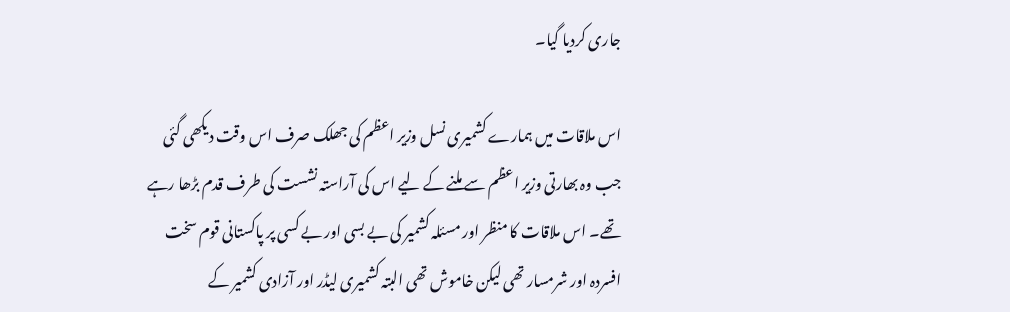جاری کردیا گیا۔

اس ملاقات میں ہمارے کشمیری نسل وزیر اعظم کی جھلک صرف اس وقت دیکھی گئی جب وہ بھارتی وزیر اعظم سے ملنے کے لیے اس کی آراستہ نشست کی طرف قدم بڑھا رہے تھے۔ اس ملاقات کا منظر اور مسئلہ کشمیر کی بے بسی اور بے کسی پر پاکستانی قوم سخت افسردہ اور شرمسار تھی لیکن خاموش تھی البتہ کشمیری لیڈر اور آزادی کشمیر کے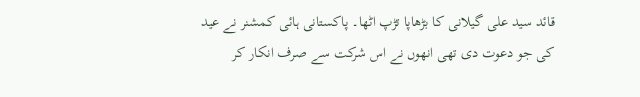قائد سید علی گیلانی کا بڑھاپا تڑپ اٹھا۔ پاکستانی ہائی کمشنر نے عید کی جو دعوت دی تھی انھوں نے اس شرکت سے صرف انکار کر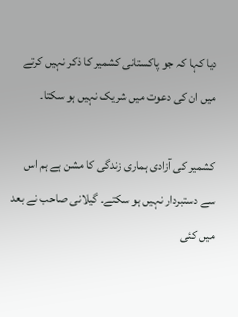دیا کہا کہ جو پاکستانی کشمیر کا ذکر نہیں کرتے میں ان کی دعوت میں شریک نہیں ہو سکتا۔

کشمیر کی آزادی ہماری زندگی کا مشن ہے ہم اس سے دستبردار نہیں ہو سکتے۔ گیلانی صاحب نے بعد میں کئی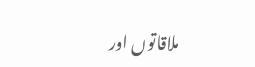ملاقاتوں اور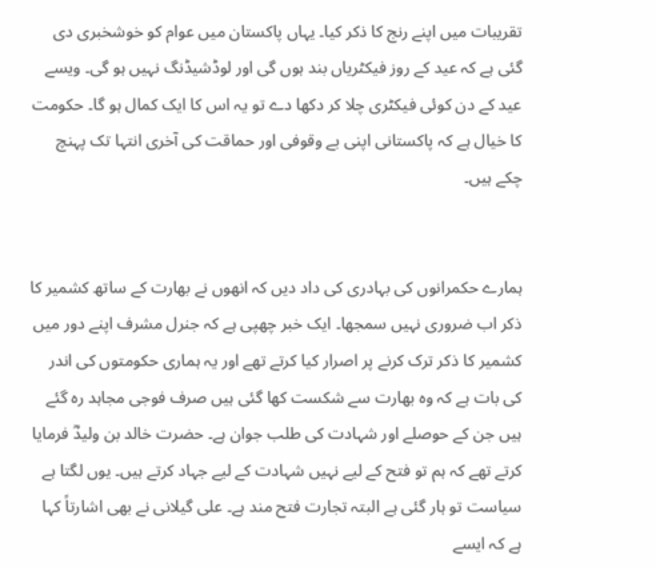تقریبات میں اپنے رنج کا ذکر کیا۔ یہاں پاکستان میں عوام کو خوشخبری دی گئی ہے کہ عید کے روز فیکٹریاں بند ہوں گی اور لوڈشیڈنگ نہیں ہو گی۔ ویسے عید کے دن کوئی فیکٹری چلا کر دکھا دے تو یہ اس کا ایک کمال ہو گا۔ حکومت کا خیال ہے کہ پاکستانی اپنی بے وقوفی اور حماقت کی آخری انتہا تک پہنچ چکے ہیں۔


ہمارے حکمرانوں کی بہادری کی داد دیں کہ انھوں نے بھارت کے ساتھ کشمیر کا ذکر اب ضروری نہیں سمجھا۔ ایک خبر چھپی ہے کہ جنرل مشرف اپنے دور میں کشمیر کا ذکر ترک کرنے پر اصرار کیا کرتے تھے اور یہ ہماری حکومتوں کی اندر کی بات ہے کہ وہ بھارت سے شکست کھا گئی ہیں صرف فوجی مجاہد رہ گئے ہیں جن کے حوصلے اور شہادت کی طلب جوان ہے۔ حضرت خالد بن ولیدؓ فرمایا کرتے تھے کہ ہم تو فتح کے لیے نہیں شہادت کے لیے جہاد کرتے ہیں۔ یوں لگتا ہے سیاست تو ہار گئی ہے البتہ تجارت فتح مند ہے۔ علی گیلانی نے بھی اشارتاً کہا ہے کہ ایسے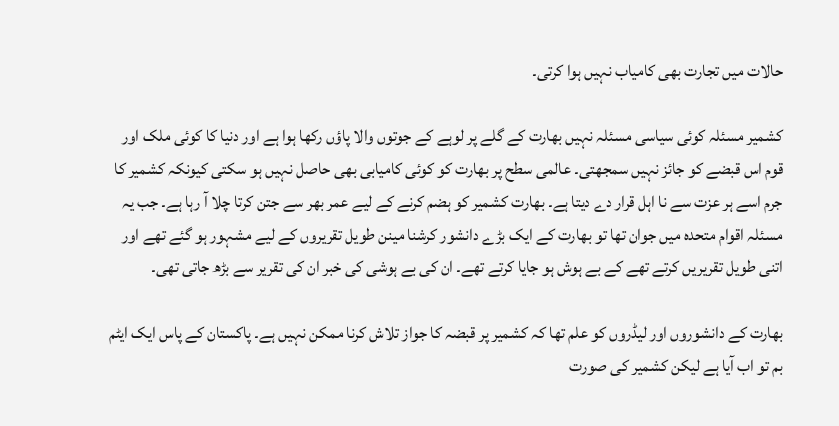حالات میں تجارت بھی کامیاب نہیں ہوا کرتی۔

کشمیر مسئلہ کوئی سیاسی مسئلہ نہیں بھارت کے گلے پر لوہے کے جوتوں والا پاؤں رکھا ہوا ہے اور دنیا کا کوئی ملک اور قوم اس قبضے کو جائز نہیں سمجھتی۔ عالمی سطح پر بھارت کو کوئی کامیابی بھی حاصل نہیں ہو سکتی کیونکہ کشمیر کا جرم اسے ہر عزت سے نا اہل قرار دے دیتا ہے۔ بھارت کشمیر کو ہضم کرنے کے لیے عمر بھر سے جتن کرتا چلا آ رہا ہے۔ جب یہ مسئلہ اقوام متحدہ میں جوان تھا تو بھارت کے ایک بڑے دانشور کرشنا مینن طویل تقریروں کے لیے مشہور ہو گئے تھے اور اتنی طویل تقریریں کرتے تھے کے بے ہوش ہو جایا کرتے تھے۔ ان کی بے ہوشی کی خبر ان کی تقریر سے بڑھ جاتی تھی۔

بھارت کے دانشوروں اور لیڈروں کو علم تھا کہ کشمیر پر قبضہ کا جواز تلاش کرنا ممکن نہیں ہے۔ پاکستان کے پاس ایک ایٹم بم تو اب آیا ہے لیکن کشمیر کی صورت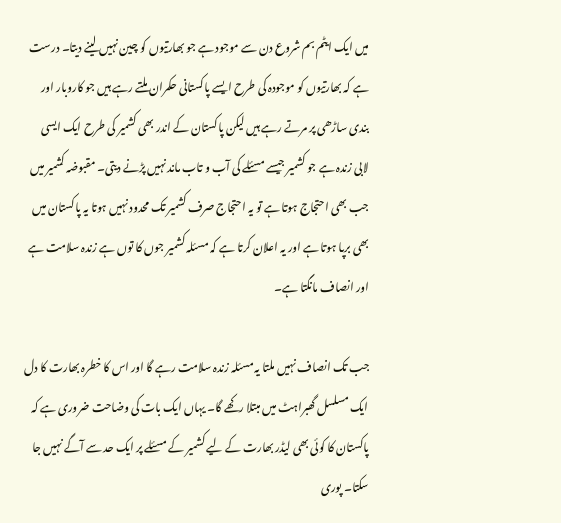میں ایک ایٹم بم شروع دن سے موجود ہے جو بھارتیوں کو چین نہیں لینے دیتا۔ درست ہے کہ بھارتیوں کو موجودہ کی طرح ایسے پاکستانی حکمران ملتے رہے ہیں جو کاروبار اور بندی ساڑھی پر مرتے رہے ہیں لیکن پاکستان کے اندر بھی کشمیر کی طرح ایک ایسی لابی زندہ ہے جو کشمیر جیسے مسئلے کی آب و تاب ماند نہیں پڑنے دیتی۔ مقبوضہ کشمیر میں جب بھی احتجاج ہوتا ہے تو یہ احتجاج صرف کشمیر تک محدود نہیں ہوتا یہ پاکستان میں بھی برپا ہوتا ہے اور یہ اعلان کرتا ہے کہ مسئلہ کشمیر جوں کا توں ہے زندہ سلامت ہے اور انصاف مانگتا ہے۔

جب تک انصاف نہیں ملتا یہ مسئلہ زندہ سلامت رہے گا اور اس کا خطرہ بھارت کا دل ایک مسلسل گھبراہٹ میں مبتلا رکھے گا۔ یہاں ایک بات کی وضاحت ضروری ہے کہ پاکستان کا کوئی بھی لیڈر بھارت کے لیے کشمیر کے مسئلے پر ایک حد سے آگے نہیں جا سکتا۔ پوری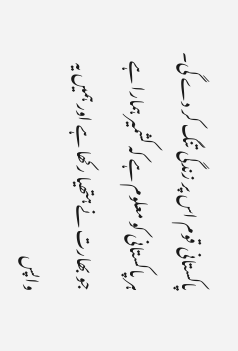پاکستانی قوم اس پر زندگی تنگ کر دے گی۔ ہر پاکستانی کو معلوم ہے کہ کشمیر ہمارا ہے جو بھارت نے ہتھیا رکھا ہے اور ہمیں یہ واپس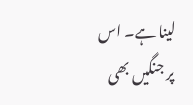لینا ہے۔ اس پر جنگیں بھی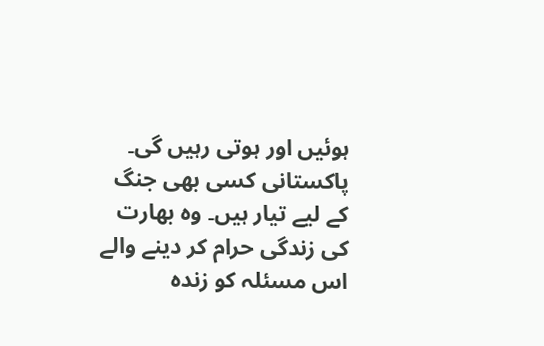ہوئیں اور ہوتی رہیں گی۔ پاکستانی کسی بھی جنگ کے لیے تیار ہیں۔ وہ بھارت کی زندگی حرام کر دینے والے اس مسئلہ کو زندہ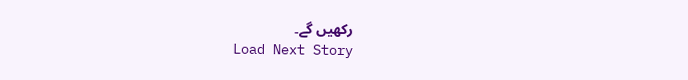رکھیں گے۔
Load Next Story